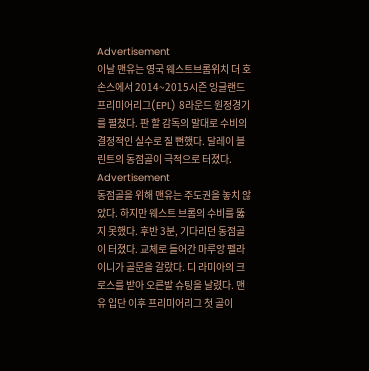Advertisement
이날 맨유는 영국 웨스트브롬위치 더 호손스에서 2014~2015시즌 잉글랜드 프리미어리그(EPL) 8라운드 원정경기를 펼쳤다. 판 할 감독의 말대로 수비의 결정적인 실수로 질 뻔했다. 달레이 블린트의 동점골이 극적으로 터졌다.
Advertisement
동점골을 위해 맨유는 주도권을 놓치 않았다. 하지만 웨스트 브롬의 수비를 뚫지 못했다. 후반 3분, 기다리던 동점골이 터졌다. 교체로 들어간 마루앙 펠라이니가 골문을 갈랐다. 디 라미아의 크로스를 받아 오른발 슈팅을 날렸다. 맨유 입단 이후 프리미어리그 첫 골이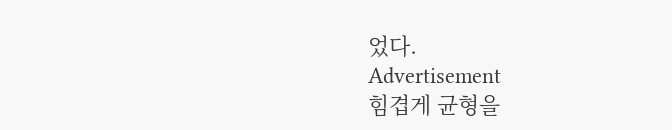었다.
Advertisement
힘겹게 균형을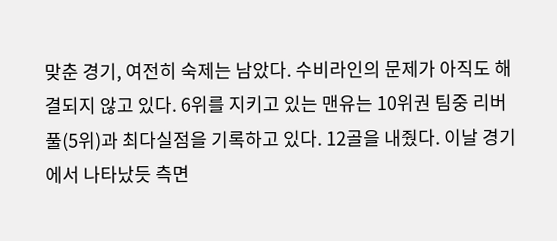맞춘 경기, 여전히 숙제는 남았다. 수비라인의 문제가 아직도 해결되지 않고 있다. 6위를 지키고 있는 맨유는 10위권 팀중 리버풀(5위)과 최다실점을 기록하고 있다. 12골을 내줬다. 이날 경기에서 나타났듯 측면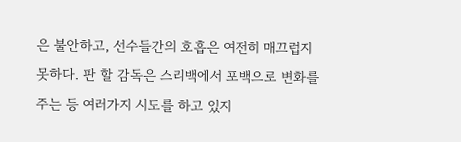은 불안하고, 선수들간의 호흡은 여전히 매끄럽지 못하다. 판 할 감독은 스리백에서 포백으로 변화를 주는 등 여러가지 시도를 하고 있지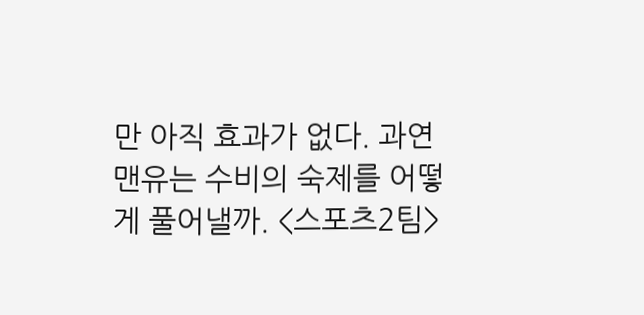만 아직 효과가 없다. 과연 맨유는 수비의 숙제를 어떻게 풀어낼까. <스포츠2팀>